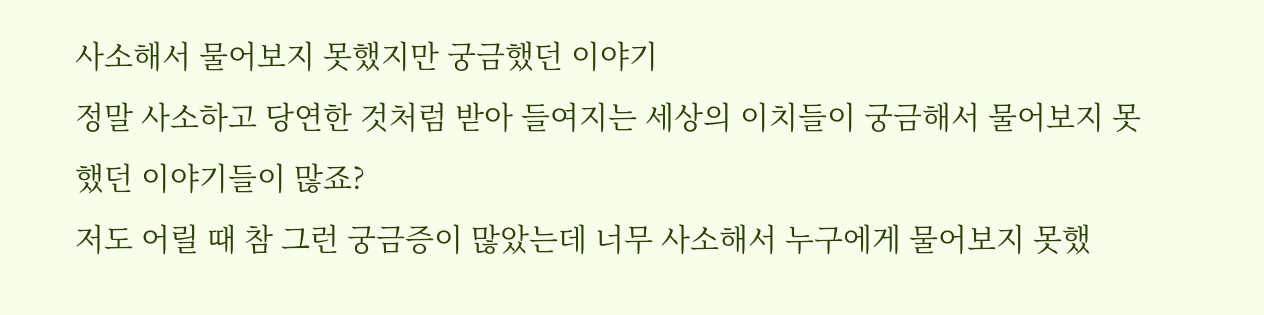사소해서 물어보지 못했지만 궁금했던 이야기
정말 사소하고 당연한 것처럼 받아 들여지는 세상의 이치들이 궁금해서 물어보지 못했던 이야기들이 많죠?
저도 어릴 때 참 그런 궁금증이 많았는데 너무 사소해서 누구에게 물어보지 못했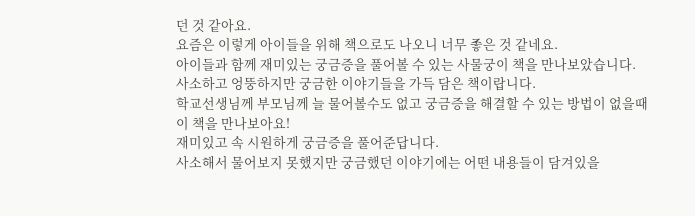던 것 같아요.
요즘은 이렇게 아이들을 위해 책으로도 나오니 너무 좋은 것 같네요.
아이들과 함께 재미있는 궁금증을 풀어볼 수 있는 사물궁이 책을 만나보았습니다.
사소하고 엉뚱하지만 궁금한 이야기들을 가득 담은 책이랍니다.
학교선생님께 부모님께 늘 물어볼수도 없고 궁금증을 해결할 수 있는 방법이 없을때
이 책을 만나보아요!
재미있고 속 시원하게 궁금증을 풀어준답니다.
사소해서 물어보지 못했지만 궁금했던 이야기에는 어떤 내용들이 담겨있을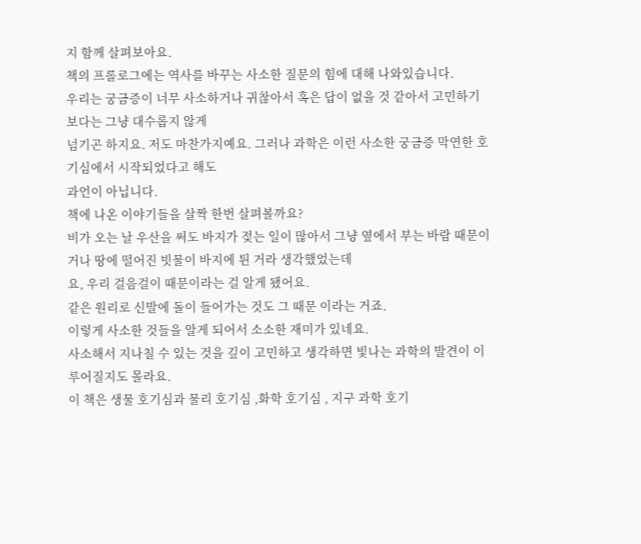지 함께 살펴보아요.
책의 프롤로그에는 역사를 바꾸는 사소한 질문의 힘에 대해 나와있습니다.
우리는 궁금증이 너무 사소하거나 귀찮아서 혹은 답이 없을 것 같아서 고민하기보다는 그냥 대수롭지 않게
넘기곤 하지요. 저도 마찬가지예요. 그러나 과학은 이런 사소한 궁금증 막연한 호기심에서 시작되었다고 해도
과언이 아닙니다.
책에 나온 이야기들을 살짝 한번 살펴볼까요?
비가 오는 날 우산을 써도 바지가 젖는 일이 많아서 그냥 옆에서 부는 바람 때문이거나 땅에 떨어진 빗물이 바지에 튄 거라 생각했었는데
요, 우리 걸음걸이 때문이라는 걸 알게 됐어요.
같은 원리로 신발에 돌이 들어가는 것도 그 때문 이라는 거죠.
이렇게 사소한 것들을 알게 되어서 소소한 재미가 있네요.
사소해서 지나칠 수 있는 것을 깊이 고민하고 생각하면 빛나는 과학의 발견이 이루어질지도 몰라요.
이 책은 생물 호기심과 물리 호기심 ,화학 호기심 , 지구 과학 호기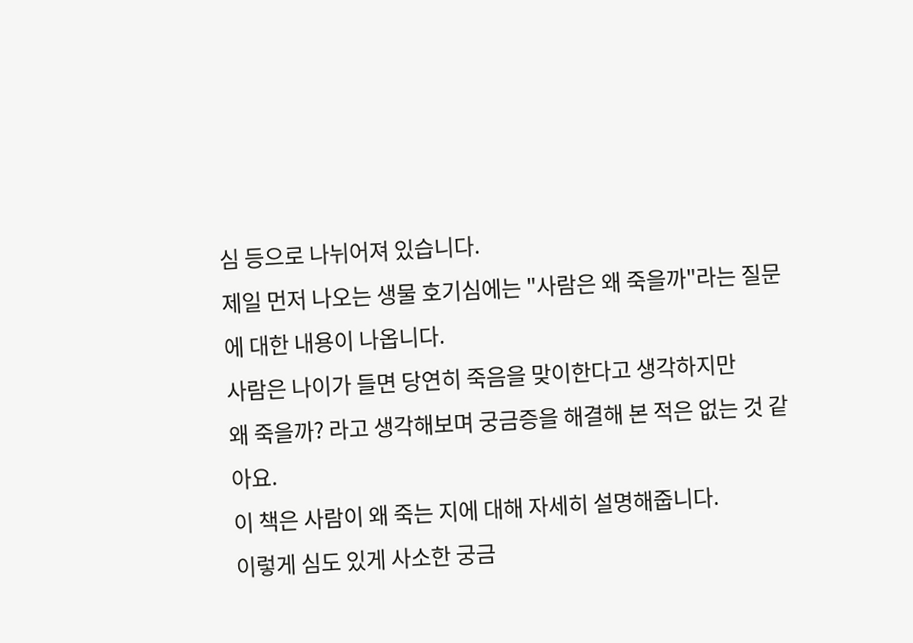심 등으로 나뉘어져 있습니다.
제일 먼저 나오는 생물 호기심에는 "사람은 왜 죽을까"라는 질문에 대한 내용이 나옵니다.
사람은 나이가 들면 당연히 죽음을 맞이한다고 생각하지만
왜 죽을까? 라고 생각해보며 궁금증을 해결해 본 적은 없는 것 같아요.
이 책은 사람이 왜 죽는 지에 대해 자세히 설명해줍니다.
이렇게 심도 있게 사소한 궁금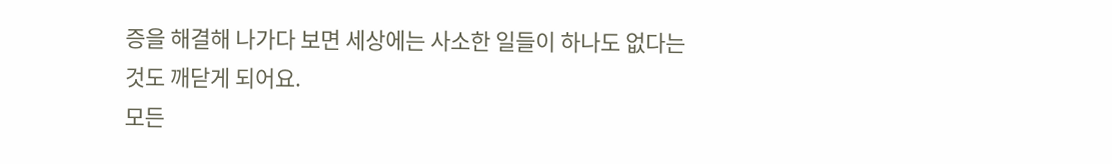증을 해결해 나가다 보면 세상에는 사소한 일들이 하나도 없다는 것도 깨닫게 되어요.
모든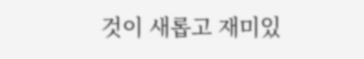것이 새롭고 재미있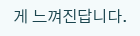게 느껴진답니다.